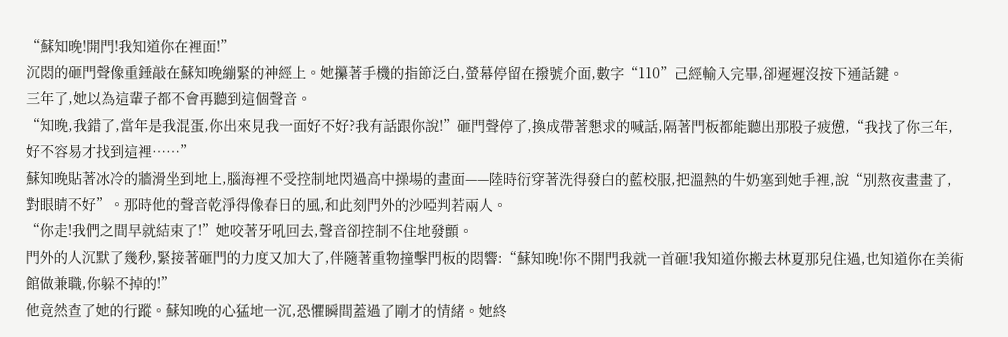“蘇知晚!開門!我知道你在裡面!”
沉悶的砸門聲像重錘敲在蘇知晚繃緊的神經上。她攥著手機的指節泛白,螢幕停留在撥號介面,數字“110”己經輸入完畢,卻遲遲沒按下通話鍵。
三年了,她以為這輩子都不會再聽到這個聲音。
“知晚,我錯了,當年是我混蛋,你出來見我一面好不好?我有話跟你說!”砸門聲停了,換成帶著懇求的喊話,隔著門板都能聽出那股子疲憊,“我找了你三年,好不容易才找到這裡……”
蘇知晚貼著冰冷的牆滑坐到地上,腦海裡不受控制地閃過高中操場的畫面——陸時衍穿著洗得發白的藍校服,把溫熱的牛奶塞到她手裡,說“別熬夜畫畫了,對眼睛不好”。那時他的聲音乾淨得像春日的風,和此刻門外的沙啞判若兩人。
“你走!我們之間早就結束了!”她咬著牙吼回去,聲音卻控制不住地發顫。
門外的人沉默了幾秒,緊接著砸門的力度又加大了,伴隨著重物撞擊門板的悶響:“蘇知晚!你不開門我就一首砸!我知道你搬去林夏那兒住過,也知道你在美術館做兼職,你躲不掉的!”
他竟然查了她的行蹤。蘇知晚的心猛地一沉,恐懼瞬間蓋過了剛才的情緒。她終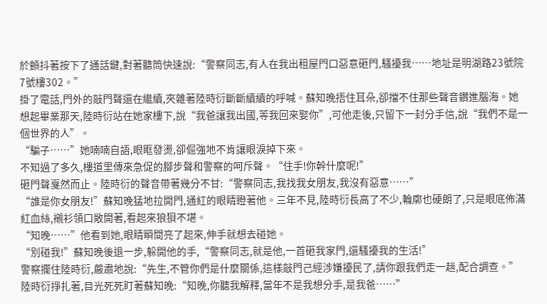於顫抖著按下了通話鍵,對著聽筒快速說:“警察同志,有人在我出租屋門口惡意砸門,騷擾我……地址是明湖路23號院7號樓302。”
掛了電話,門外的敲門聲還在繼續,夾雜著陸時衍斷斷續續的呼喊。蘇知晚捂住耳朵,卻擋不住那些聲音鑽進腦海。她想起畢業那天,陸時衍站在她家樓下,說“我爸讓我出國,等我回來娶你”,可他走後,只留下一封分手信,說“我們不是一個世界的人”。
“騙子……”她喃喃自語,眼眶發燙,卻倔強地不肯讓眼淚掉下來。
不知過了多久,樓道里傳來急促的腳步聲和警察的呵斥聲。“住手!你幹什麼呢!”
砸門聲戛然而止。陸時衍的聲音帶著幾分不甘:“警察同志,我找我女朋友,我沒有惡意……”
“誰是你女朋友!”蘇知晚猛地拉開門,通紅的眼睛瞪著他。三年不見,陸時衍長高了不少,輪廓也硬朗了,只是眼底佈滿紅血絲,襯衫領口敞開著,看起來狼狽不堪。
“知晚……”他看到她,眼睛瞬間亮了起來,伸手就想去碰她。
“別碰我!”蘇知晚後退一步,躲開他的手,“警察同志,就是他,一首砸我家門,還騷擾我的生活!”
警察攔住陸時衍,嚴肅地說:“先生,不管你們是什麼關係,這樣敲門己經涉嫌擾民了,請你跟我們走一趟,配合調查。”
陸時衍掙扎著,目光死死盯著蘇知晚:“知晚,你聽我解釋,當年不是我想分手,是我爸……”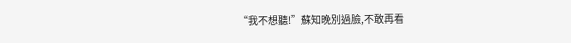“我不想聽!”蘇知晚別過臉,不敢再看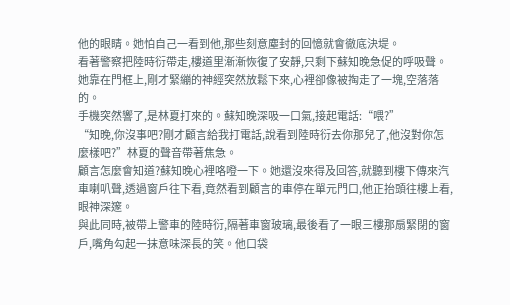他的眼睛。她怕自己一看到他,那些刻意塵封的回憶就會徹底決堤。
看著警察把陸時衍帶走,樓道里漸漸恢復了安靜,只剩下蘇知晚急促的呼吸聲。她靠在門框上,剛才緊繃的神經突然放鬆下來,心裡卻像被掏走了一塊,空落落的。
手機突然響了,是林夏打來的。蘇知晚深吸一口氣,接起電話:“喂?”
“知晚,你沒事吧?剛才顧言給我打電話,說看到陸時衍去你那兒了,他沒對你怎麼樣吧?”林夏的聲音帶著焦急。
顧言怎麼會知道?蘇知晚心裡咯噔一下。她還沒來得及回答,就聽到樓下傳來汽車喇叭聲,透過窗戶往下看,竟然看到顧言的車停在單元門口,他正抬頭往樓上看,眼神深邃。
與此同時,被帶上警車的陸時衍,隔著車窗玻璃,最後看了一眼三樓那扇緊閉的窗戶,嘴角勾起一抹意味深長的笑。他口袋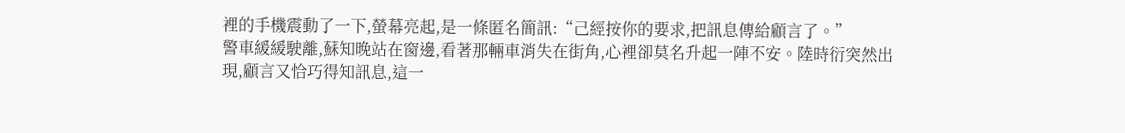裡的手機震動了一下,螢幕亮起,是一條匿名簡訊:“己經按你的要求,把訊息傳給顧言了。”
警車緩緩駛離,蘇知晚站在窗邊,看著那輛車消失在街角,心裡卻莫名升起一陣不安。陸時衍突然出現,顧言又恰巧得知訊息,這一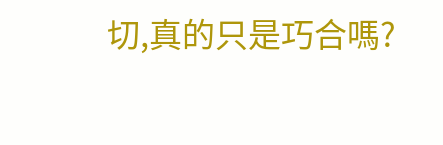切,真的只是巧合嗎?